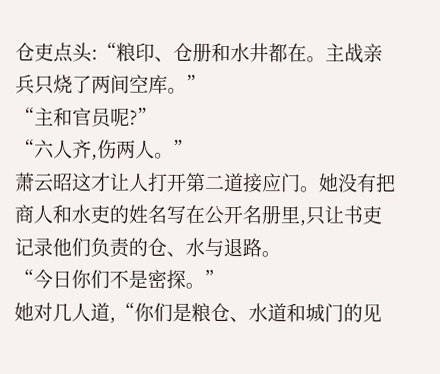仓吏点头:“粮印、仓册和水井都在。主战亲兵只烧了两间空库。”
“主和官员呢?”
“六人齐,伤两人。”
萧云昭这才让人打开第二道接应门。她没有把商人和水吏的姓名写在公开名册里,只让书吏记录他们负责的仓、水与退路。
“今日你们不是密探。”
她对几人道,“你们是粮仓、水道和城门的见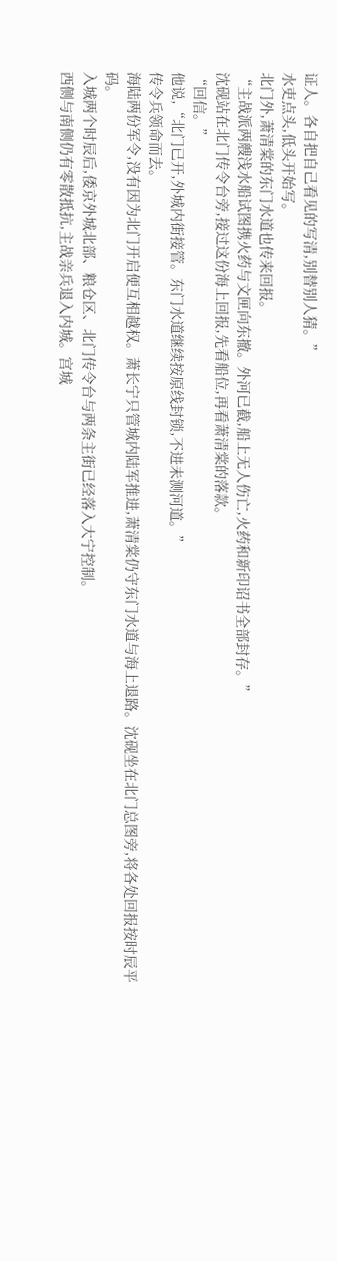证人。各自把自己看见的写清,别替别人猜。”
水吏点头,低头开始写。
北门外,萧清棠的东门水道也传来回报。
“主战派两艘浅水船试图携火药与文匣向东撤。外河已截,船上无人伤亡,火药和新印诏书全部封存。”
沈砚站在北门传令台旁,接过这份海上回报,先看船位,再看萧清棠的落款。
“回信。”
他说,“北门已开,外城内街接管。东门水道继续按原线封锁,不进未测河道。”
传令兵领命而去。
海陆两份军令,没有因为北门开启便互相越权。萧长宁只管城内陆军推进,萧清棠仍守东门水道与海上退路。沈砚坐在北门总图旁,将各处回报按时辰平码。
入城两个时辰后,倭京外城北部、粮仓区、北门传令台与两条主街已经落入大宁控制。
西侧与南侧仍有零散抵抗,主战亲兵退入内城。宫城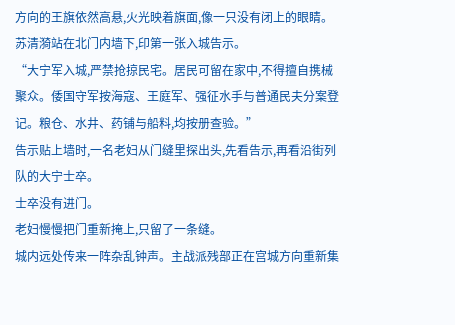方向的王旗依然高悬,火光映着旗面,像一只没有闭上的眼睛。
苏清漪站在北门内墙下,印第一张入城告示。
“大宁军入城,严禁抢掠民宅。居民可留在家中,不得擅自携械聚众。倭国守军按海寇、王庭军、强征水手与普通民夫分案登记。粮仓、水井、药铺与船料,均按册查验。”
告示贴上墙时,一名老妇从门缝里探出头,先看告示,再看沿街列队的大宁士卒。
士卒没有进门。
老妇慢慢把门重新掩上,只留了一条缝。
城内远处传来一阵杂乱钟声。主战派残部正在宫城方向重新集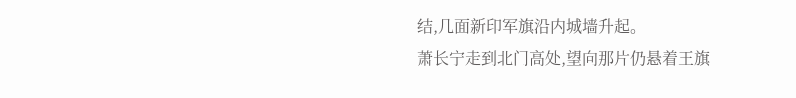结,几面新印军旗沿内城墙升起。
萧长宁走到北门高处,望向那片仍悬着王旗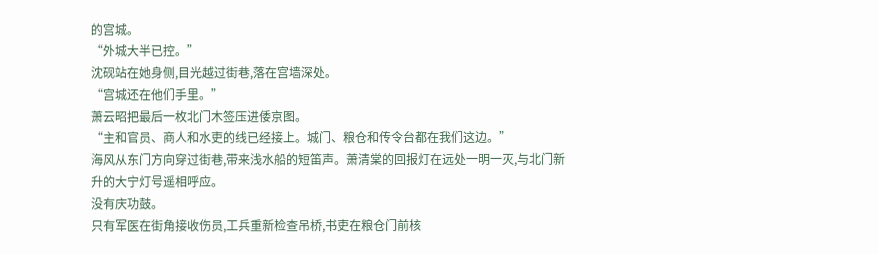的宫城。
“外城大半已控。”
沈砚站在她身侧,目光越过街巷,落在宫墙深处。
“宫城还在他们手里。”
萧云昭把最后一枚北门木签压进倭京图。
“主和官员、商人和水吏的线已经接上。城门、粮仓和传令台都在我们这边。”
海风从东门方向穿过街巷,带来浅水船的短笛声。萧清棠的回报灯在远处一明一灭,与北门新升的大宁灯号遥相呼应。
没有庆功鼓。
只有军医在街角接收伤员,工兵重新检查吊桥,书吏在粮仓门前核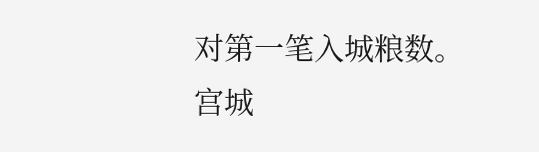对第一笔入城粮数。
宫城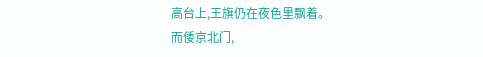高台上,王旗仍在夜色里飘着。
而倭京北门,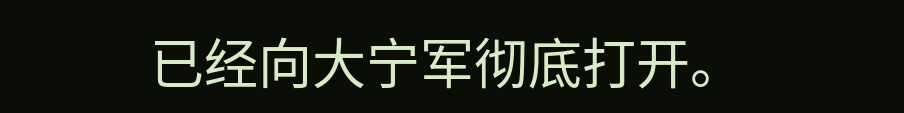已经向大宁军彻底打开。